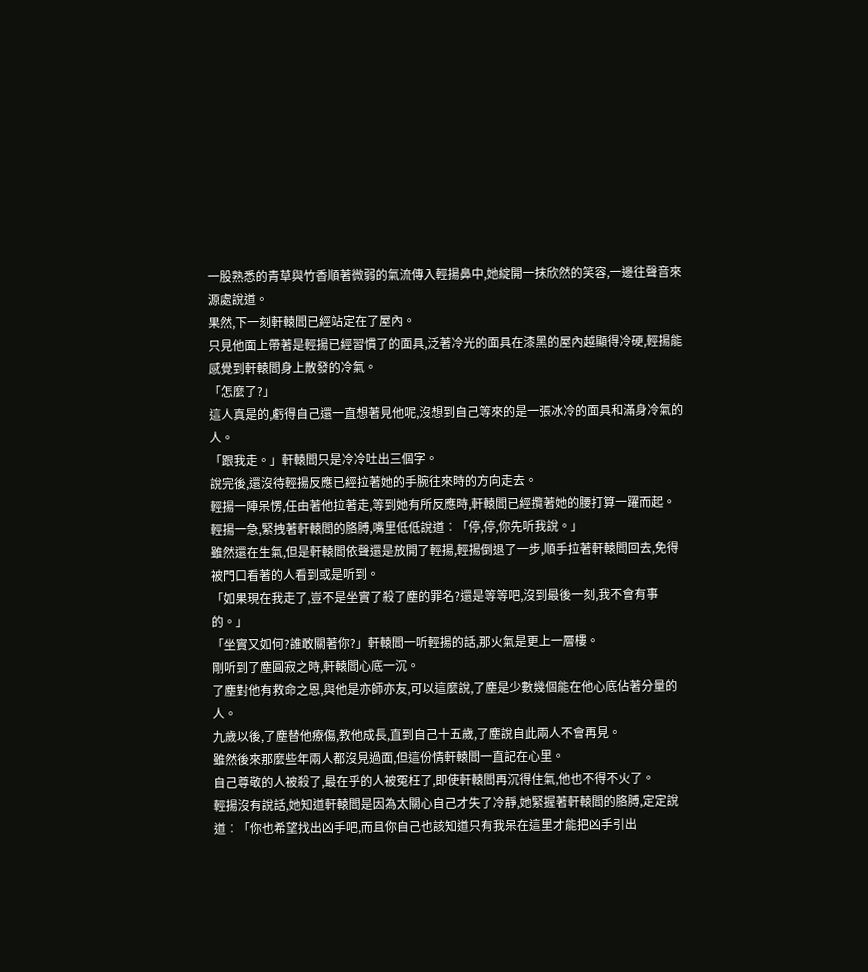一股熟悉的青草與竹香順著微弱的氣流傳入輕揚鼻中,她綻開一抹欣然的笑容,一邊往聲音來源處說道。
果然,下一刻軒轅閻已經站定在了屋內。
只見他面上帶著是輕揚已經習慣了的面具,泛著冷光的面具在漆黑的屋內越顯得冷硬,輕揚能感覺到軒轅閻身上散發的冷氣。
「怎麼了?」
這人真是的,虧得自己還一直想著見他呢,沒想到自己等來的是一張冰冷的面具和滿身冷氣的人。
「跟我走。」軒轅閻只是冷冷吐出三個字。
說完後,還沒待輕揚反應已經拉著她的手腕往來時的方向走去。
輕揚一陣呆愣,任由著他拉著走,等到她有所反應時,軒轅閻已經攬著她的腰打算一躍而起。
輕揚一急,緊拽著軒轅閻的胳膊,嘴里低低說道︰「停,停,你先听我說。」
雖然還在生氣,但是軒轅閻依聲還是放開了輕揚,輕揚倒退了一步,順手拉著軒轅閻回去,免得被門口看著的人看到或是听到。
「如果現在我走了,豈不是坐實了殺了塵的罪名?還是等等吧,沒到最後一刻,我不會有事的。」
「坐實又如何?誰敢關著你?」軒轅閻一听輕揚的話,那火氣是更上一層樓。
剛听到了塵圓寂之時,軒轅閻心底一沉。
了塵對他有救命之恩,與他是亦師亦友,可以這麼說,了塵是少數幾個能在他心底佔著分量的人。
九歲以後,了塵替他療傷,教他成長,直到自己十五歲,了塵說自此兩人不會再見。
雖然後來那麼些年兩人都沒見過面,但這份情軒轅閻一直記在心里。
自己尊敬的人被殺了,最在乎的人被冤枉了,即使軒轅閻再沉得住氣,他也不得不火了。
輕揚沒有說話,她知道軒轅閻是因為太關心自己才失了冷靜,她緊握著軒轅閻的胳膊,定定說道︰「你也希望找出凶手吧,而且你自己也該知道只有我呆在這里才能把凶手引出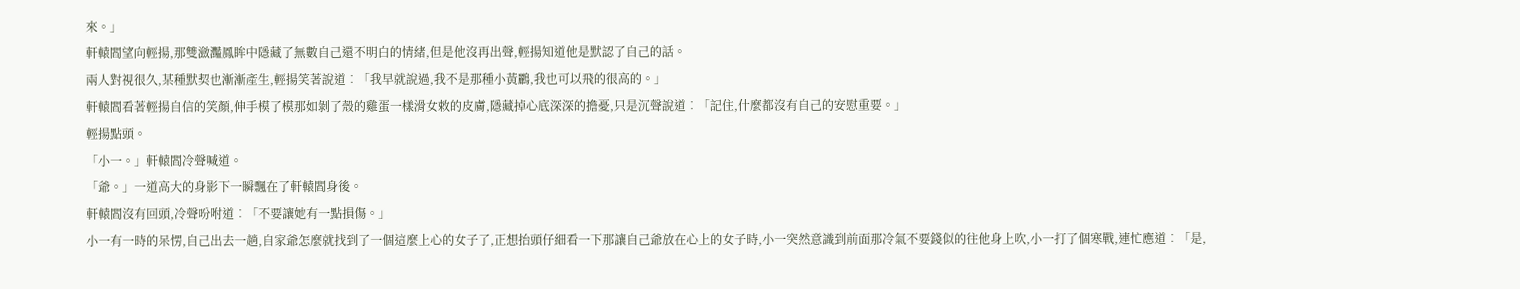來。」
軒轅閻望向輕揚,那雙瀲灩鳳眸中隱藏了無數自己還不明白的情緒,但是他沒再出聲,輕揚知道他是默認了自己的話。
兩人對視很久,某種默契也漸漸產生,輕揚笑著說道︰「我早就說過,我不是那種小黃鸝,我也可以飛的很高的。」
軒轅閻看著輕揚自信的笑顏,伸手模了模那如剝了殼的雞蛋一樣滑女敕的皮膚,隱藏掉心底深深的擔憂,只是沉聲說道︰「記住,什麼都沒有自己的安慰重要。」
輕揚點頭。
「小一。」軒轅閻冷聲喊道。
「爺。」一道高大的身影下一瞬飄在了軒轅閻身後。
軒轅閻沒有回頭,冷聲吩咐道︰「不要讓她有一點損傷。」
小一有一時的呆愣,自己出去一趟,自家爺怎麼就找到了一個這麼上心的女子了,正想抬頭仔細看一下那讓自己爺放在心上的女子時,小一突然意識到前面那冷氣不要錢似的往他身上吹,小一打了個寒戰,連忙應道︰「是,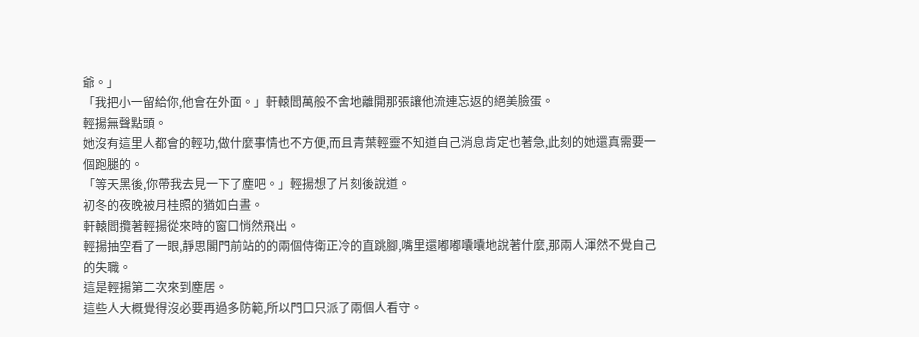爺。」
「我把小一留給你,他會在外面。」軒轅閻萬般不舍地離開那張讓他流連忘返的絕美臉蛋。
輕揚無聲點頭。
她沒有這里人都會的輕功,做什麼事情也不方便,而且青葉輕靈不知道自己消息肯定也著急,此刻的她還真需要一個跑腿的。
「等天黑後,你帶我去見一下了塵吧。」輕揚想了片刻後說道。
初冬的夜晚被月桂照的猶如白晝。
軒轅閻攬著輕揚從來時的窗口悄然飛出。
輕揚抽空看了一眼,靜思閣門前站的的兩個侍衛正冷的直跳腳,嘴里還嘟嘟囔囔地說著什麼,那兩人渾然不覺自己的失職。
這是輕揚第二次來到塵居。
這些人大概覺得沒必要再過多防範,所以門口只派了兩個人看守。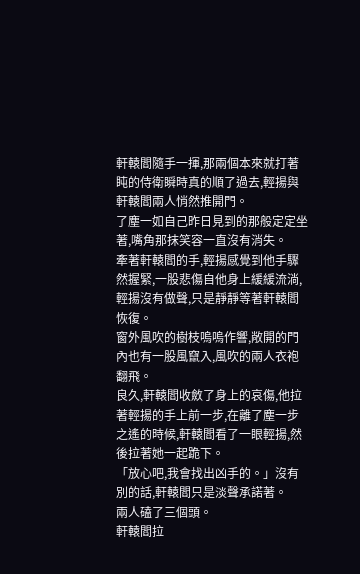軒轅閻隨手一揮,那兩個本來就打著盹的侍衛瞬時真的順了過去,輕揚與軒轅閻兩人悄然推開門。
了塵一如自己昨日見到的那般定定坐著,嘴角那抹笑容一直沒有消失。
牽著軒轅閻的手,輕揚感覺到他手驟然握緊,一股悲傷自他身上緩緩流淌,輕揚沒有做聲,只是靜靜等著軒轅閻恢復。
窗外風吹的樹枝嗚嗚作響,敞開的門內也有一股風竄入,風吹的兩人衣袍翻飛。
良久,軒轅閻收斂了身上的哀傷,他拉著輕揚的手上前一步,在離了塵一步之遙的時候,軒轅閻看了一眼輕揚,然後拉著她一起跪下。
「放心吧,我會找出凶手的。」沒有別的話,軒轅閻只是淡聲承諾著。
兩人磕了三個頭。
軒轅閻拉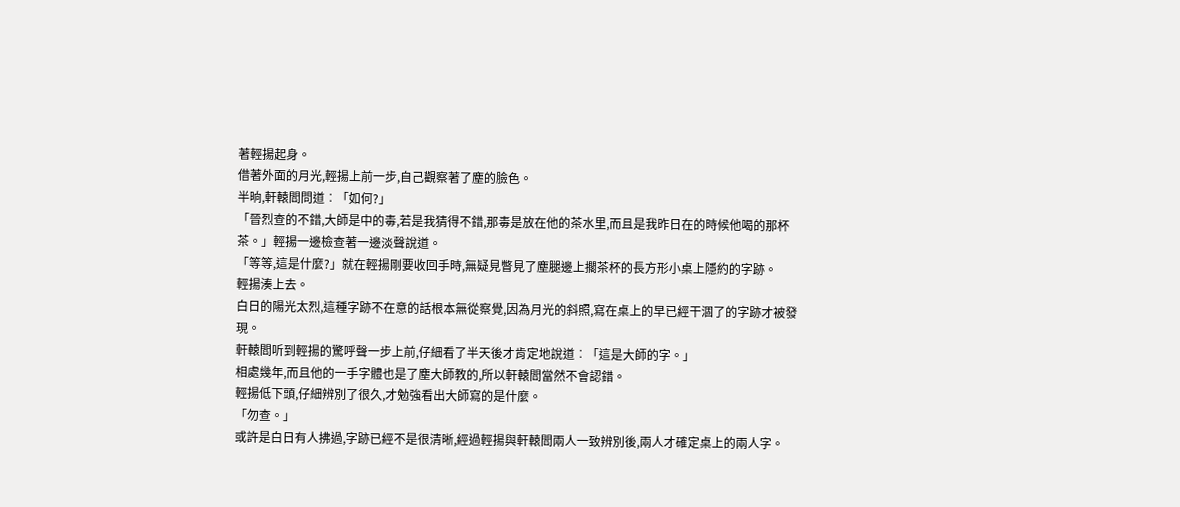著輕揚起身。
借著外面的月光,輕揚上前一步,自己觀察著了塵的臉色。
半晌,軒轅閻問道︰「如何?」
「晉烈查的不錯,大師是中的毒,若是我猜得不錯,那毒是放在他的茶水里,而且是我昨日在的時候他喝的那杯茶。」輕揚一邊檢查著一邊淡聲說道。
「等等,這是什麼?」就在輕揚剛要收回手時,無疑見瞥見了塵腿邊上擱茶杯的長方形小桌上隱約的字跡。
輕揚湊上去。
白日的陽光太烈,這種字跡不在意的話根本無從察覺,因為月光的斜照,寫在桌上的早已經干涸了的字跡才被發現。
軒轅閻听到輕揚的驚呼聲一步上前,仔細看了半天後才肯定地說道︰「這是大師的字。」
相處幾年,而且他的一手字體也是了塵大師教的,所以軒轅閻當然不會認錯。
輕揚低下頭,仔細辨別了很久,才勉強看出大師寫的是什麼。
「勿查。」
或許是白日有人拂過,字跡已經不是很清晰,經過輕揚與軒轅閻兩人一致辨別後,兩人才確定桌上的兩人字。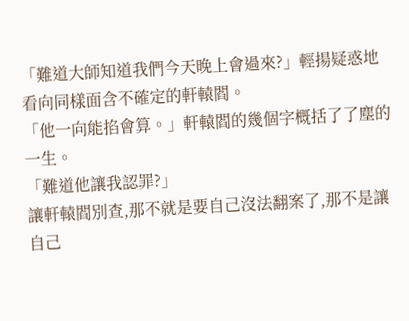「難道大師知道我們今天晚上會過來?」輕揚疑惑地看向同樣面含不確定的軒轅閻。
「他一向能掐會算。」軒轅閻的幾個字概括了了塵的一生。
「難道他讓我認罪?」
讓軒轅閻別查,那不就是要自己沒法翻案了,那不是讓自己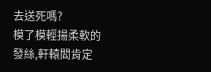去送死嗎?
模了模輕揚柔軟的發絲,軒轅閻肯定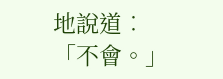地說道︰「不會。」